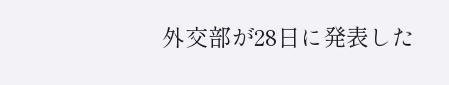外交部が28日に発表した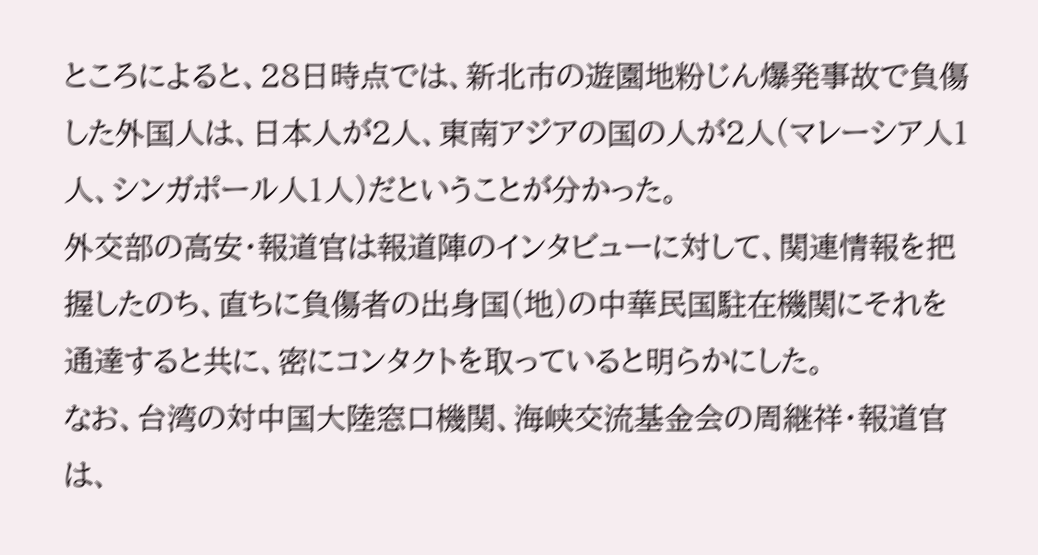ところによると、28日時点では、新北市の遊園地粉じん爆発事故で負傷した外国人は、日本人が2人、東南アジアの国の人が2人(マレーシア人1人、シンガポール人1人)だということが分かった。
外交部の高安・報道官は報道陣のインタビューに対して、関連情報を把握したのち、直ちに負傷者の出身国(地)の中華民国駐在機関にそれを通達すると共に、密にコンタクトを取っていると明らかにした。
なお、台湾の対中国大陸窓口機関、海峡交流基金会の周継祥・報道官は、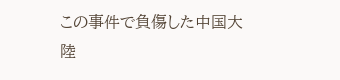この事件で負傷した中国大陸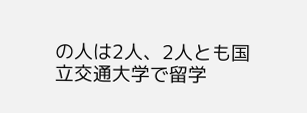の人は2人、2人とも国立交通大学で留学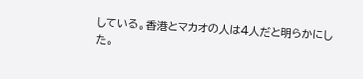している。香港とマカオの人は4人だと明らかにした。